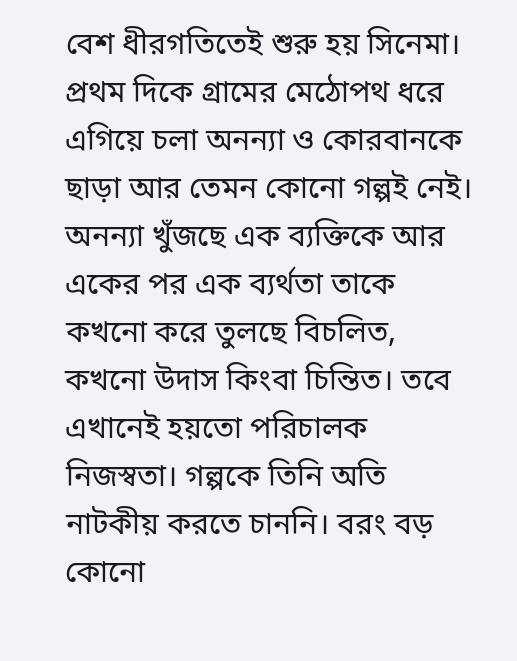বেশ ধীরগতিতেই শুরু হয় সিনেমা। প্রথম দিকে গ্রামের মেঠোপথ ধরে এগিয়ে চলা অনন্যা ও কোরবানকে ছাড়া আর তেমন কোনো গল্পই নেই। অনন্যা খুঁজছে এক ব্যক্তিকে আর একের পর এক ব্যর্থতা তাকে কখনো করে তুলছে বিচলিত, কখনো উদাস কিংবা চিন্তিত। তবে এখানেই হয়তো পরিচালক নিজস্বতা। গল্পকে তিনি অতি নাটকীয় করতে চাননি। বরং বড় কোনো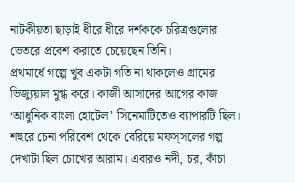নাটকীয়তা ছাড়াই ধীরে ধীরে দর্শককে চরিত্রগুলোর ভেতরে প্রবেশ করাতে চেয়েছেন তিনি।
প্রথমার্ধে গল্পে খুব একটা গতি না থাকলেও গ্রামের ভিজ্যুয়াল মুগ্ধ করে। কাজী আসাদের আগের কাজ ‘আধুনিক বাংলা হোটেল’ সিনেমাটিতেও ব্যাপারটি ছিল। শহুরে চেনা পরিবেশ থেকে বেরিয়ে মফস্সলের গল্প দেখাটা ছিল চোখের আরাম। এবারও নদী, চর, কাঁচা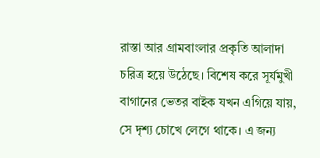রাস্তা আর গ্রামবাংলার প্রকৃতি আলাদা চরিত্র হয়ে উঠেছে। বিশেষ করে সূর্যমুখী বাগানের ভেতর বাইক যখন এগিয়ে যায়, সে দৃশ্য চোখে লেগে থাকে। এ জন্য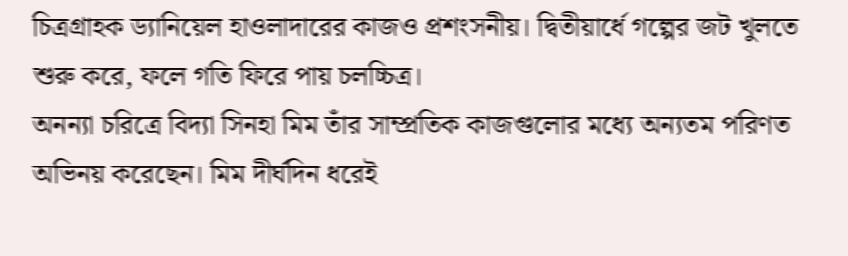চিত্রগ্রাহক ড্যানিয়েল হাওলাদারের কাজও প্রশংসনীয়। দ্বিতীয়ার্ধে গল্পের জট খুলতে শুরু করে, ফলে গতি ফিরে পায় চলচ্চিত্র।
অনন্যা চরিত্রে বিদ্যা সিনহা মিম তাঁর সাম্প্রতিক কাজগুলোর মধ্যে অন্যতম পরিণত অভিনয় করেছেন। মিম দীর্ঘদিন ধরেই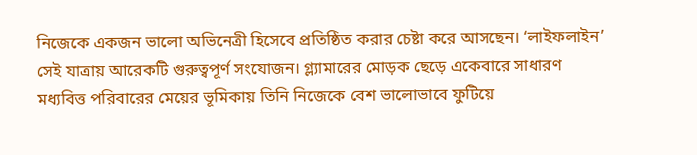নিজেকে একজন ভালো অভিনেত্রী হিসেবে প্রতিষ্ঠিত করার চেষ্টা করে আসছেন। ‘লাইফলাইন’ সেই যাত্রায় আরেকটি গুরুত্বপূর্ণ সংযোজন। গ্ল্যামারের মোড়ক ছেড়ে একেবারে সাধারণ মধ্যবিত্ত পরিবারের মেয়ের ভূমিকায় তিনি নিজেকে বেশ ভালোভাবে ফুটিয়ে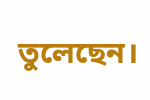তুলেছেন।